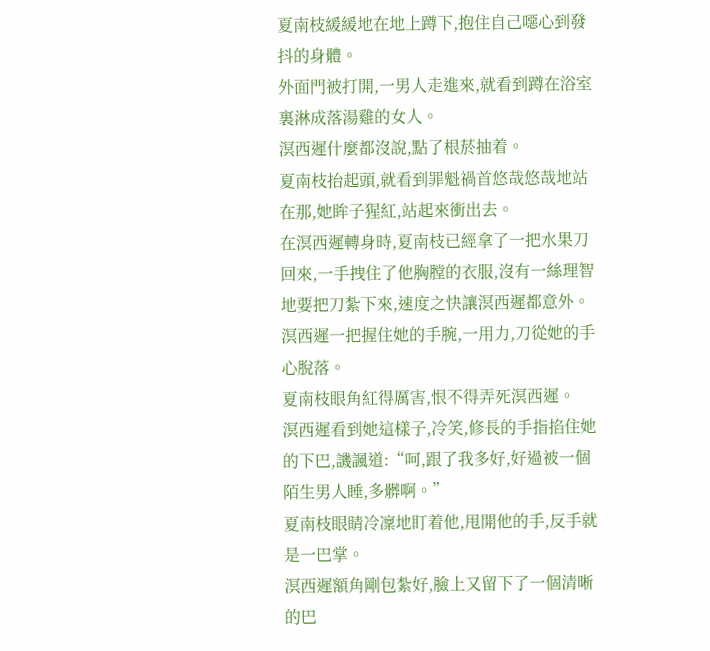夏南枝緩緩地在地上蹲下,抱住自己噁心到發抖的身體。
外面門被打開,一男人走進來,就看到蹲在浴室裏淋成落湯雞的女人。
溟西遲什麼都沒說,點了根菸抽着。
夏南枝抬起頭,就看到罪魁禍首悠哉悠哉地站在那,她眸子猩紅,站起來衝出去。
在溟西遲轉身時,夏南枝已經拿了一把水果刀回來,一手拽住了他胸膛的衣服,沒有一絲理智地要把刀紮下來,速度之快讓溟西遲都意外。
溟西遲一把握住她的手腕,一用力,刀從她的手心脫落。
夏南枝眼角紅得厲害,恨不得弄死溟西遲。
溟西遲看到她這樣子,冷笑,修長的手指掐住她的下巴,譏諷道:“呵,跟了我多好,好過被一個陌生男人睡,多髒啊。”
夏南枝眼睛冷凜地盯着他,甩開他的手,反手就是一巴掌。
溟西遲額角剛包紮好,臉上又留下了一個清晰的巴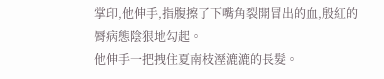掌印,他伸手,指腹擦了下嘴角裂開冒出的血,殷紅的脣病態陰狠地勾起。
他伸手一把拽住夏南枝溼漉漉的長髮。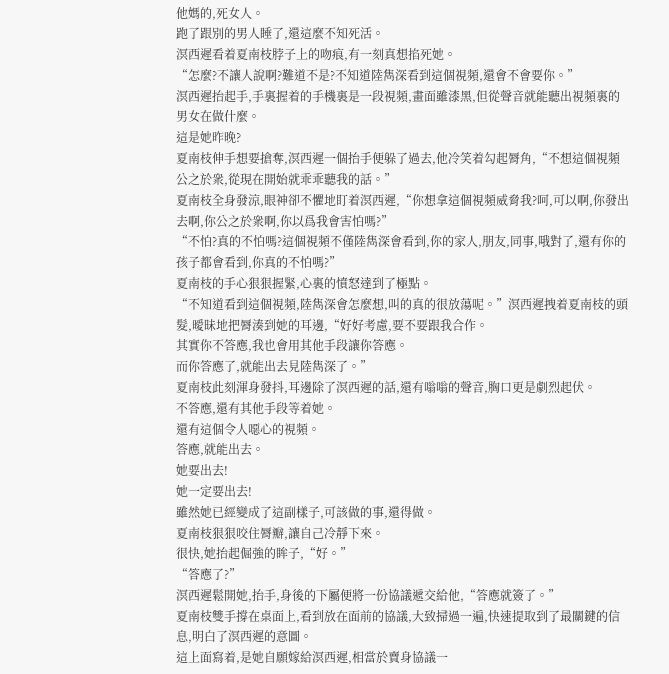他媽的,死女人。
跑了跟別的男人睡了,還這麼不知死活。
溟西遲看着夏南枝脖子上的吻痕,有一刻真想掐死她。
“怎麼?不讓人說啊?難道不是?不知道陸雋深看到這個視頻,還會不會要你。”
溟西遲抬起手,手裏握着的手機裏是一段視頻,畫面雖漆黑,但從聲音就能聽出視頻裏的男女在做什麼。
這是她昨晚?
夏南枝伸手想要搶奪,溟西遲一個抬手便躲了過去,他冷笑着勾起脣角,“不想這個視頻公之於衆,從現在開始就乖乖聽我的話。”
夏南枝全身發涼,眼神卻不懼地盯着溟西遲,“你想拿這個視頻威脅我?呵,可以啊,你發出去啊,你公之於衆啊,你以爲我會害怕嗎?”
“不怕?真的不怕嗎?這個視頻不僅陸雋深會看到,你的家人,朋友,同事,哦對了,還有你的孩子都會看到,你真的不怕嗎?”
夏南枝的手心狠狠握緊,心裏的憤怒達到了極點。
“不知道看到這個視頻,陸雋深會怎麼想,叫的真的很放蕩呢。”溟西遲拽着夏南枝的頭髮,曖昧地把脣湊到她的耳邊,“好好考慮,要不要跟我合作。
其實你不答應,我也會用其他手段讓你答應。
而你答應了,就能出去見陸雋深了。”
夏南枝此刻渾身發抖,耳邊除了溟西遲的話,還有嗡嗡的聲音,胸口更是劇烈起伏。
不答應,還有其他手段等着她。
還有這個令人噁心的視頻。
答應,就能出去。
她要出去!
她一定要出去!
雖然她已經變成了這副樣子,可該做的事,還得做。
夏南枝狠狠咬住脣瓣,讓自己冷靜下來。
很快,她抬起倔強的眸子,“好。”
“答應了?”
溟西遲鬆開她,抬手,身後的下屬便將一份協議遞交給他,“答應就簽了。”
夏南枝雙手撐在桌面上,看到放在面前的協議,大致掃過一遍,快速提取到了最關鍵的信息,明白了溟西遲的意圖。
這上面寫着,是她自願嫁給溟西遲,相當於賣身協議一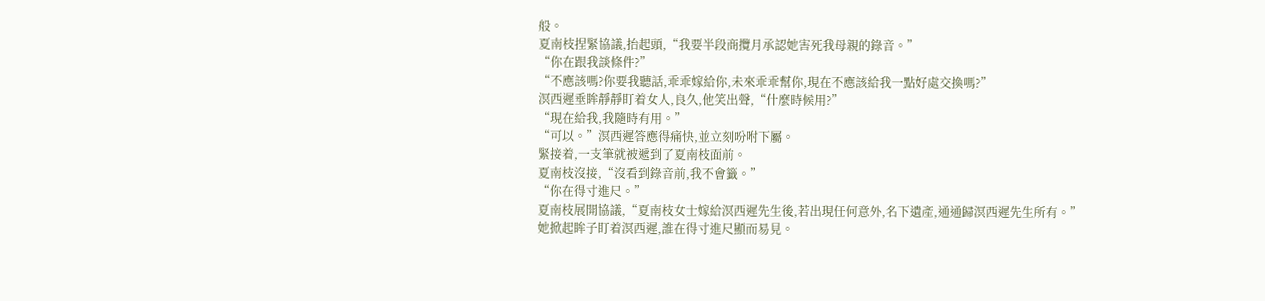般。
夏南枝捏緊協議,抬起頭,“我要半段商攬月承認她害死我母親的錄音。”
“你在跟我談條件?”
“不應該嗎?你要我聽話,乖乖嫁給你,未來乖乖幫你,現在不應該給我一點好處交換嗎?”
溟西遲垂眸靜靜盯着女人,良久,他笑出聲,“什麼時候用?”
“現在給我,我隨時有用。”
“可以。”溟西遲答應得痛快,並立刻吩咐下屬。
緊接着,一支筆就被遞到了夏南枝面前。
夏南枝沒接,“沒看到錄音前,我不會籤。”
“你在得寸進尺。”
夏南枝展開協議,“夏南枝女士嫁給溟西遲先生後,若出現任何意外,名下遺產,通通歸溟西遲先生所有。”
她掀起眸子盯着溟西遲,誰在得寸進尺顯而易見。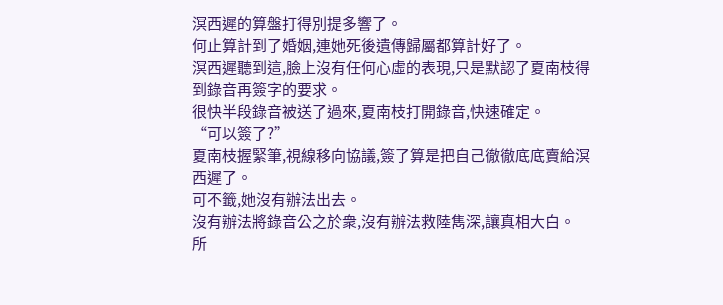溟西遲的算盤打得別提多響了。
何止算計到了婚姻,連她死後遺傳歸屬都算計好了。
溟西遲聽到這,臉上沒有任何心虛的表現,只是默認了夏南枝得到錄音再簽字的要求。
很快半段錄音被送了過來,夏南枝打開錄音,快速確定。
“可以簽了?”
夏南枝握緊筆,視線移向協議,簽了算是把自己徹徹底底賣給溟西遲了。
可不籤,她沒有辦法出去。
沒有辦法將錄音公之於衆,沒有辦法救陸雋深,讓真相大白。
所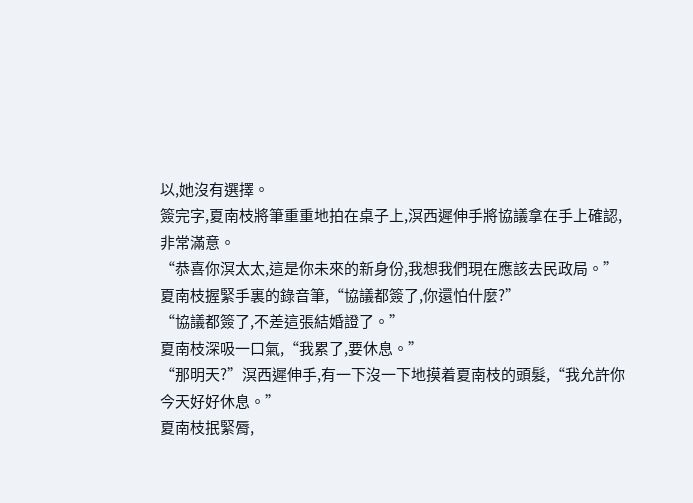以,她沒有選擇。
簽完字,夏南枝將筆重重地拍在桌子上,溟西遲伸手將協議拿在手上確認,非常滿意。
“恭喜你溟太太,這是你未來的新身份,我想我們現在應該去民政局。”
夏南枝握緊手裏的錄音筆,“協議都簽了,你還怕什麼?”
“協議都簽了,不差這張結婚證了。”
夏南枝深吸一口氣,“我累了,要休息。”
“那明天?”溟西遲伸手,有一下沒一下地摸着夏南枝的頭髮,“我允許你今天好好休息。”
夏南枝抿緊脣,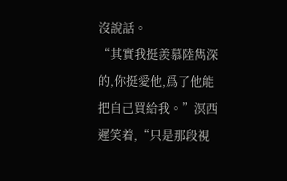沒說話。
“其實我挺羨慕陸雋深的,你挺愛他,爲了他能把自己買給我。”溟西遲笑着,“只是那段視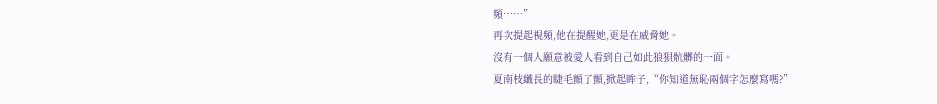頻……”
再次提起視頻,他在提醒她,更是在威脅她。
沒有一個人願意被愛人看到自己如此狼狽骯髒的一面。
夏南枝纖長的睫毛顫了顫,掀起眸子,“你知道無恥兩個字怎麼寫嗎?”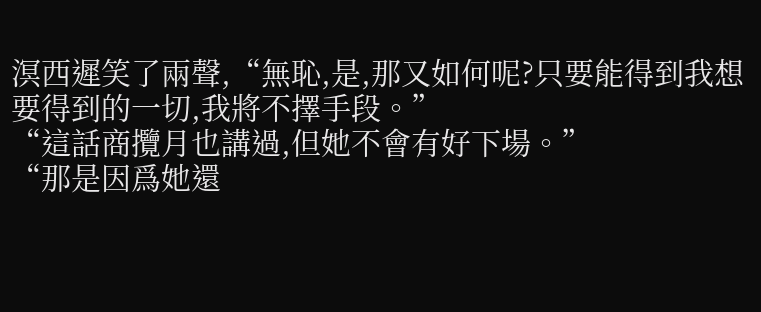溟西遲笑了兩聲,“無恥,是,那又如何呢?只要能得到我想要得到的一切,我將不擇手段。”
“這話商攬月也講過,但她不會有好下場。”
“那是因爲她還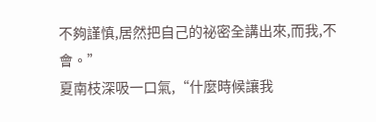不夠謹慎,居然把自己的祕密全講出來,而我,不會。”
夏南枝深吸一口氣,“什麼時候讓我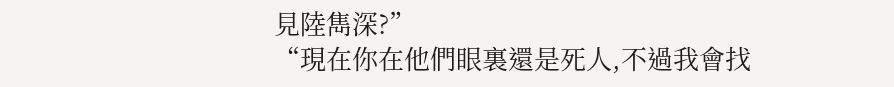見陸雋深?”
“現在你在他們眼裏還是死人,不過我會找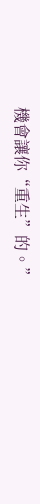機會讓你“重生”的。”